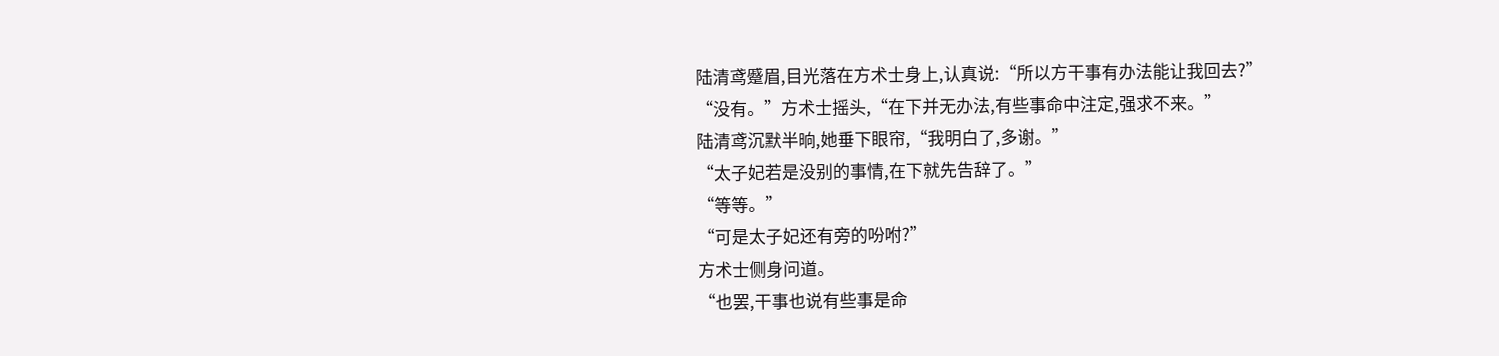陆清鸢蹙眉,目光落在方术士身上,认真说:“所以方干事有办法能让我回去?”
“没有。”方术士摇头,“在下并无办法,有些事命中注定,强求不来。”
陆清鸢沉默半晌,她垂下眼帘,“我明白了,多谢。”
“太子妃若是没别的事情,在下就先告辞了。”
“等等。”
“可是太子妃还有旁的吩咐?”
方术士侧身问道。
“也罢,干事也说有些事是命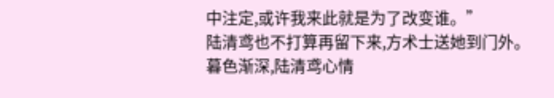中注定,或许我来此就是为了改变谁。”
陆清鸢也不打算再留下来,方术士送她到门外。
暮色渐深,陆清鸢心情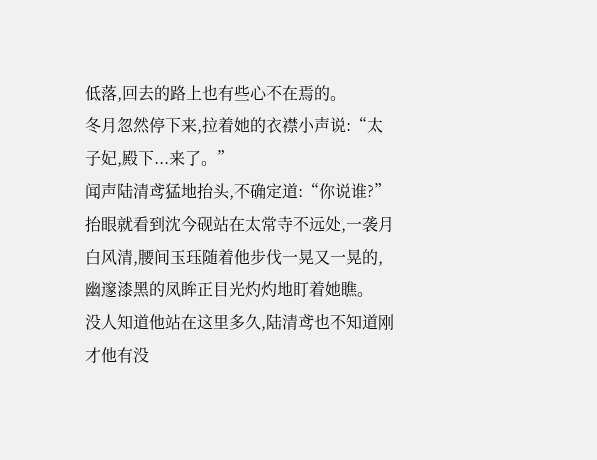低落,回去的路上也有些心不在焉的。
冬月忽然停下来,拉着她的衣襟小声说:“太子妃,殿下...来了。”
闻声陆清鸢猛地抬头,不确定道:“你说谁?”
抬眼就看到沈今砚站在太常寺不远处,一袭月白风清,腰间玉珏随着他步伐一晃又一晃的,幽邃漆黑的凤眸正目光灼灼地盯着她瞧。
没人知道他站在这里多久,陆清鸢也不知道刚才他有没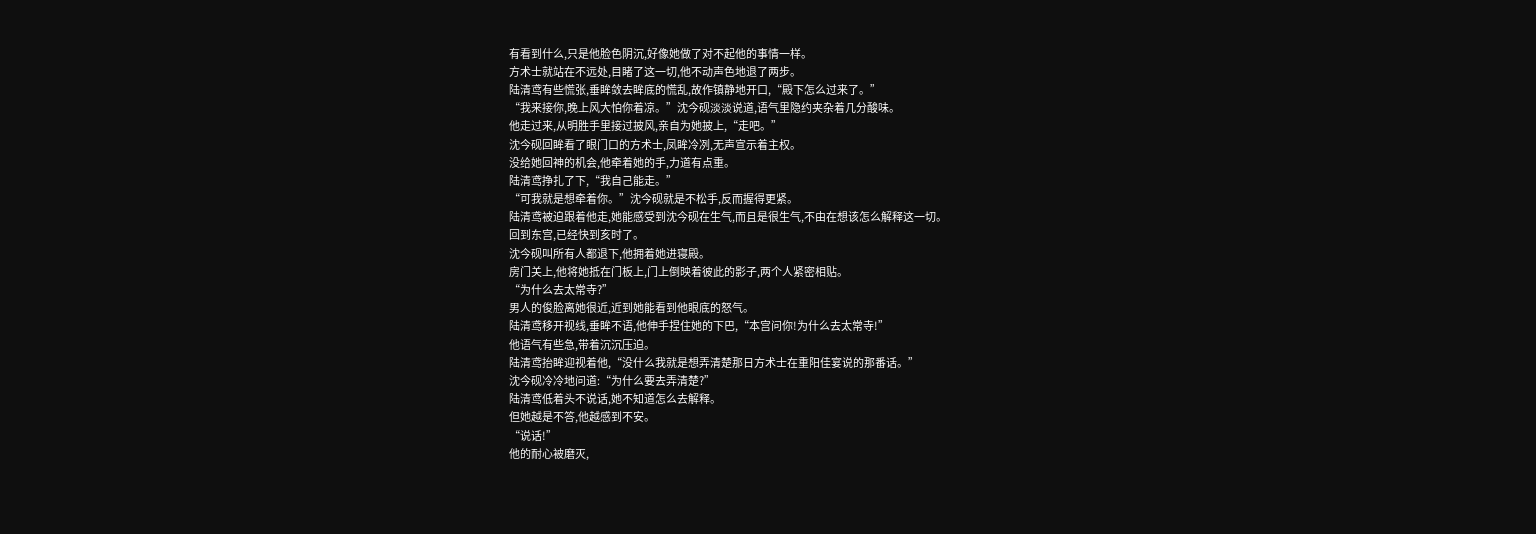有看到什么,只是他脸色阴沉,好像她做了对不起他的事情一样。
方术士就站在不远处,目睹了这一切,他不动声色地退了两步。
陆清鸢有些慌张,垂眸敛去眸底的慌乱,故作镇静地开口,“殿下怎么过来了。”
“我来接你,晚上风大怕你着凉。”沈今砚淡淡说道,语气里隐约夹杂着几分酸味。
他走过来,从明胜手里接过披风,亲自为她披上,“走吧。”
沈今砚回眸看了眼门口的方术士,凤眸冷冽,无声宣示着主权。
没给她回神的机会,他牵着她的手,力道有点重。
陆清鸢挣扎了下,“我自己能走。”
“可我就是想牵着你。”沈今砚就是不松手,反而握得更紧。
陆清鸢被迫跟着他走,她能感受到沈今砚在生气,而且是很生气,不由在想该怎么解释这一切。
回到东宫,已经快到亥时了。
沈今砚叫所有人都退下,他拥着她进寝殿。
房门关上,他将她抵在门板上,门上倒映着彼此的影子,两个人紧密相贴。
“为什么去太常寺?”
男人的俊脸离她很近,近到她能看到他眼底的怒气。
陆清鸢移开视线,垂眸不语,他伸手捏住她的下巴,“本宫问你!为什么去太常寺!”
他语气有些急,带着沉沉压迫。
陆清鸢抬眸迎视着他,“没什么我就是想弄清楚那日方术士在重阳佳宴说的那番话。”
沈今砚冷冷地问道:“为什么要去弄清楚?”
陆清鸢低着头不说话,她不知道怎么去解释。
但她越是不答,他越感到不安。
“说话!”
他的耐心被磨灭,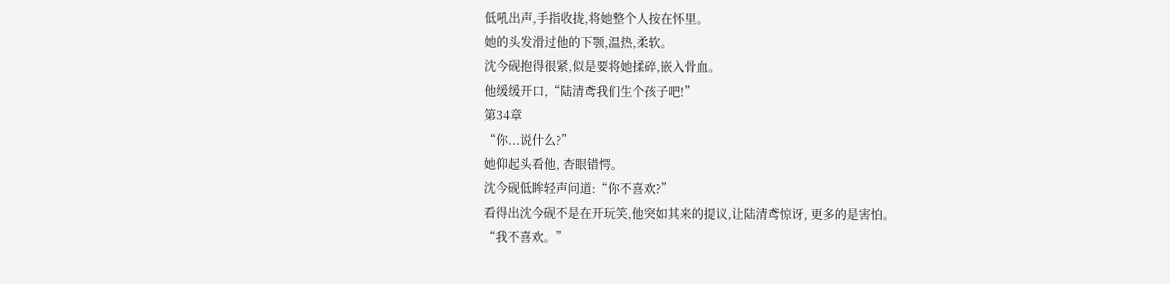低吼出声,手指收拢,将她整个人按在怀里。
她的头发滑过他的下颚,温热,柔软。
沈今砚抱得很紧,似是要将她揉碎,嵌入骨血。
他缓缓开口,“陆清鸢我们生个孩子吧!”
第34章
“你...说什么?”
她仰起头看他, 杏眼错愕。
沈今砚低眸轻声问道:“你不喜欢?”
看得出沈今砚不是在开玩笑,他突如其来的提议,让陆清鸢惊讶, 更多的是害怕。
“我不喜欢。”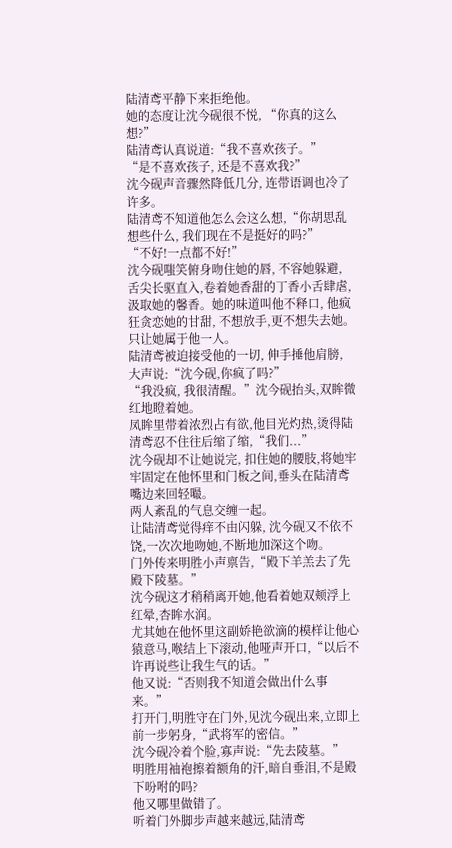陆清鸢平静下来拒绝他。
她的态度让沈今砚很不悦, “你真的这么想?”
陆清鸢认真说道:“我不喜欢孩子。”
“是不喜欢孩子, 还是不喜欢我?”
沈今砚声音骤然降低几分, 连带语调也冷了许多。
陆清鸢不知道他怎么会这么想,“你胡思乱想些什么, 我们现在不是挺好的吗?”
“不好!一点都不好!”
沈今砚嗤笑俯身吻住她的唇, 不容她躲避, 舌尖长驱直入,卷着她香甜的丁香小舌肆虐, 汲取她的馨香。她的味道叫他不释口, 他疯狂贪恋她的甘甜, 不想放手,更不想失去她。
只让她属于他一人。
陆清鸢被迫接受他的一切, 伸手捶他肩膀, 大声说:“沈今砚,你疯了吗?”
“我没疯, 我很清醒。”沈今砚抬头,双眸微红地瞪着她。
凤眸里带着浓烈占有欲,他目光灼热,烫得陆清鸢忍不住往后缩了缩,“我们...”
沈今砚却不让她说完, 扣住她的腰肢,将她牢牢固定在他怀里和门板之间,垂头在陆清鸢嘴边来回轻嘬。
两人紊乱的气息交缠一起。
让陆清鸢觉得痒不由闪躲, 沈今砚又不依不饶,一次次地吻她,不断地加深这个吻。
门外传来明胜小声禀告,“殿下羊羔去了先殿下陵墓。”
沈今砚这才稍稍离开她,他看着她双颊浮上红晕,杏眸水润。
尤其她在他怀里这副娇艳欲滴的模样让他心猿意马,喉结上下滚动,他哑声开口,“以后不许再说些让我生气的话。”
他又说:“否则我不知道会做出什么事来。”
打开门,明胜守在门外,见沈今砚出来,立即上前一步躬身,“武将军的密信。”
沈今砚冷着个脸,寡声说:“先去陵墓。”
明胜用袖袍擦着额角的汗,暗自垂泪,不是殿下吩咐的吗?
他又哪里做错了。
听着门外脚步声越来越远,陆清鸢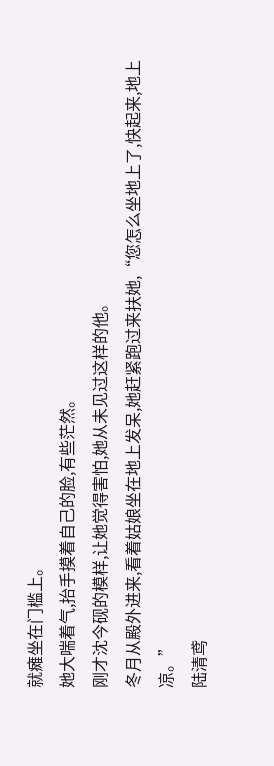就瘫坐在门槛上。
她大喘着气,抬手摸着自己的脸,有些茫然。
刚才沈今砚的模样,让她觉得害怕,她从未见过这样的他。
冬月从殿外进来,看着姑娘坐在地上发呆,她赶紧跑过来扶她,“您怎么坐地上了,快起来,地上凉。”
陆清鸢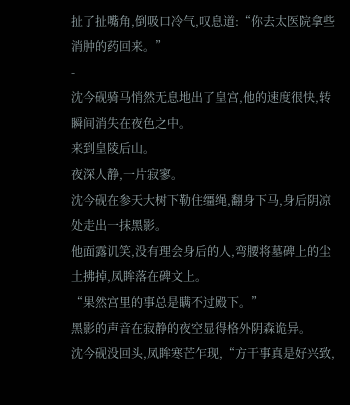扯了扯嘴角,倒吸口冷气,叹息道:“你去太医院拿些消肿的药回来。”
-
沈今砚骑马悄然无息地出了皇宫,他的速度很快,转瞬间消失在夜色之中。
来到皇陵后山。
夜深人静,一片寂寥。
沈今砚在参天大树下勒住缰绳,翻身下马,身后阴凉处走出一抹黑影。
他面露讥笑,没有理会身后的人,弯腰将墓碑上的尘土拂掉,凤眸落在碑文上。
“果然宫里的事总是瞒不过殿下。”
黑影的声音在寂静的夜空显得格外阴森诡异。
沈今砚没回头,凤眸寒芒乍现,“方干事真是好兴致,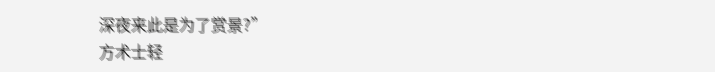深夜来此是为了赏景?”
方术士轻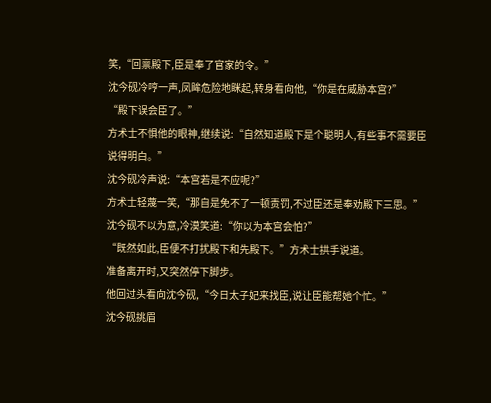笑,“回禀殿下,臣是奉了官家的令。”
沈今砚冷哼一声,凤眸危险地眯起,转身看向他,“你是在威胁本宫?”
“殿下误会臣了。”
方术士不惧他的眼神,继续说:“自然知道殿下是个聪明人,有些事不需要臣说得明白。”
沈今砚冷声说:“本宫若是不应呢?”
方术士轻蔑一笑,“那自是免不了一顿责罚,不过臣还是奉劝殿下三思。”
沈今砚不以为意,冷漠笑道:“你以为本宫会怕?”
“既然如此,臣便不打扰殿下和先殿下。”方术士拱手说道。
准备离开时,又突然停下脚步。
他回过头看向沈今砚,“今日太子妃来找臣,说让臣能帮她个忙。”
沈今砚挑眉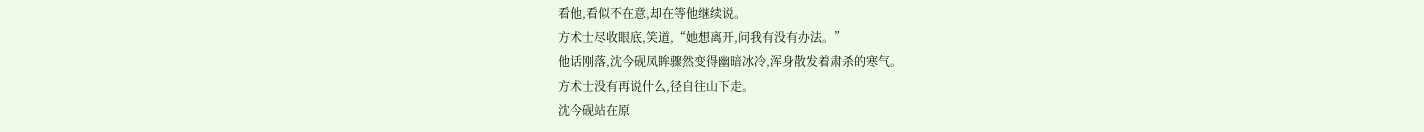看他,看似不在意,却在等他继续说。
方术士尽收眼底,笑道,“她想离开,问我有没有办法。”
他话刚落,沈今砚凤眸骤然变得幽暗冰冷,浑身散发着肃杀的寒气。
方术士没有再说什么,径自往山下走。
沈今砚站在原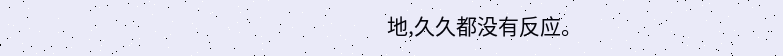地,久久都没有反应。